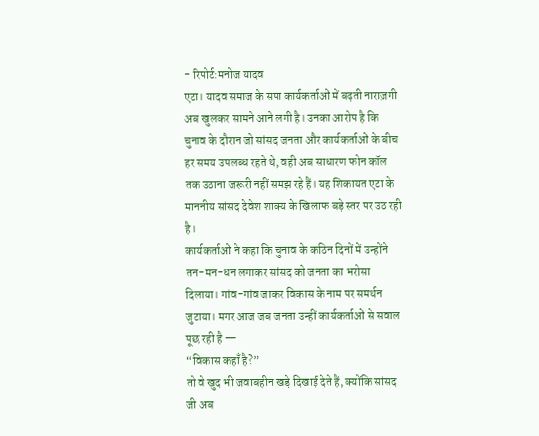- रिपोर्ट:मनोज यादव
एटा। यादव समाज के सपा कार्यकर्ताओं में बढ़ती नाराज़गी अब खुलकर सामने आने लगी है। उनका आरोप है कि चुनाव के दौरान जो सांसद जनता और कार्यकर्ताओं के बीच हर समय उपलब्ध रहते थे, वही अब साधारण फोन कॉल तक उठाना जरूरी नहीं समझ रहे हैं। यह शिकायत एटा के माननीय सांसद देवेश शाक्य के खिलाफ बड़े स्तर पर उठ रही है।
कार्यकर्ताओं ने कहा कि चुनाव के कठिन दिनों में उन्होंने तन-मन-धन लगाकर सांसद को जनता का भरोसा दिलाया। गांव-गांव जाकर विकास के नाम पर समर्थन जुटाया। मगर आज जब जनता उन्हीं कार्यकर्ताओं से सवाल पूछ रही है —
“विकास कहाँ है?”
तो वे खुद भी जवाबहीन खड़े दिखाई देते हैं, क्योंकि सांसद जी अब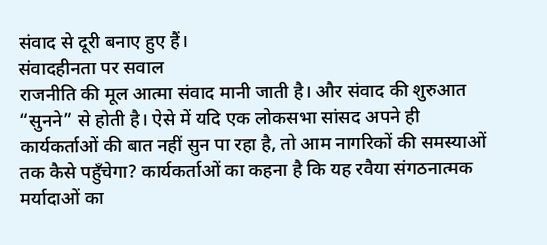संवाद से दूरी बनाए हुए हैं।
संवादहीनता पर सवाल
राजनीति की मूल आत्मा संवाद मानी जाती है। और संवाद की शुरुआत “सुनने” से होती है। ऐसे में यदि एक लोकसभा सांसद अपने ही कार्यकर्ताओं की बात नहीं सुन पा रहा है, तो आम नागरिकों की समस्याओं तक कैसे पहुँचेगा? कार्यकर्ताओं का कहना है कि यह रवैया संगठनात्मक मर्यादाओं का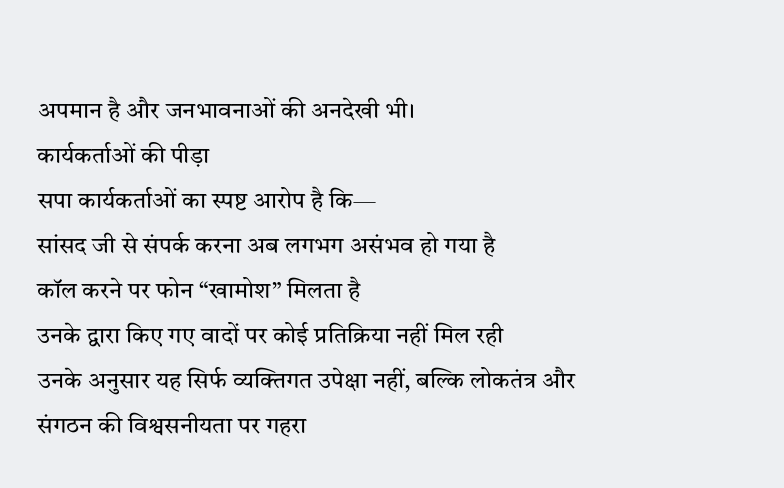अपमान है और जनभावनाओं की अनदेखी भी।
कार्यकर्ताओं की पीड़ा
सपा कार्यकर्ताओं का स्पष्ट आरोप है कि—
सांसद जी से संपर्क करना अब लगभग असंभव हो गया है
कॉल करने पर फोन “खामोश” मिलता है
उनके द्वारा किए गए वादों पर कोई प्रतिक्रिया नहीं मिल रही
उनके अनुसार यह सिर्फ व्यक्तिगत उपेक्षा नहीं, बल्कि लोकतंत्र और संगठन की विश्वसनीयता पर गहरा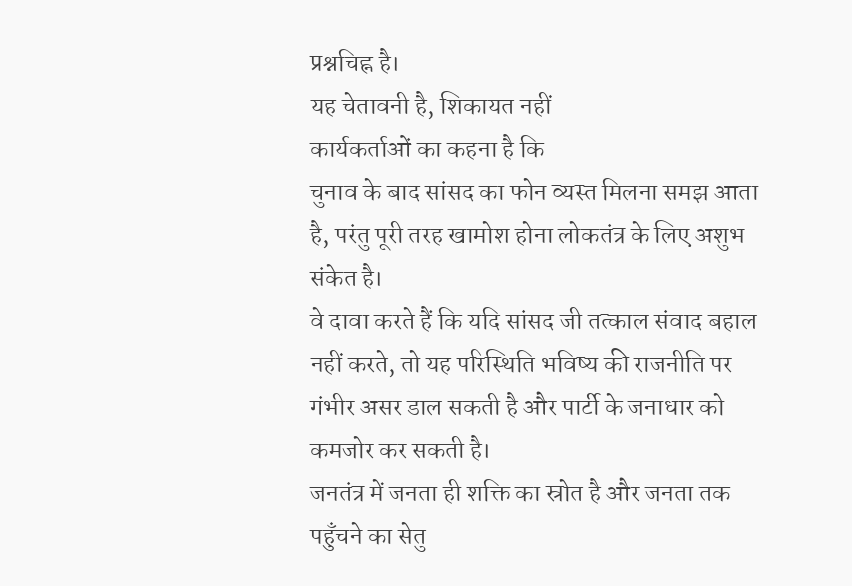प्रश्नचिह्न है।
यह चेतावनी है, शिकायत नहीं
कार्यकर्ताओं का कहना है कि
चुनाव के बाद सांसद का फोन व्यस्त मिलना समझ आता है, परंतु पूरी तरह खामोश होना लोकतंत्र के लिए अशुभ संकेत है।
वे दावा करते हैं कि यदि सांसद जी तत्काल संवाद बहाल नहीं करते, तो यह परिस्थिति भविष्य की राजनीति पर गंभीर असर डाल सकती है और पार्टी के जनाधार को कमजोर कर सकती है।
जनतंत्र में जनता ही शक्ति का स्रोत है और जनता तक पहुँचने का सेतु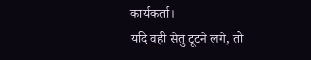कार्यकर्ता।
यदि वही सेतु टूटने लगे, तो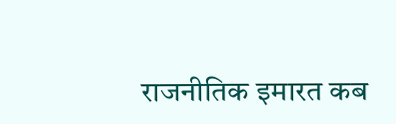राजनीतिक इमारत कब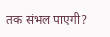तक संभल पाएगी?